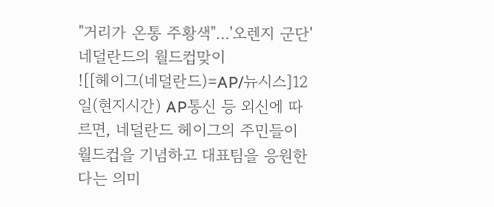"거리가 온통 주황색"…'오렌지 군단' 네덜란드의 월드컵맞이
![[헤이그(네덜란드)=AP/뉴시스]12일(현지시간) AP통신 등 외신에 따르면, 네덜란드 헤이그의 주민들이 월드컵을 기념하고 대표팀을 응원한다는 의미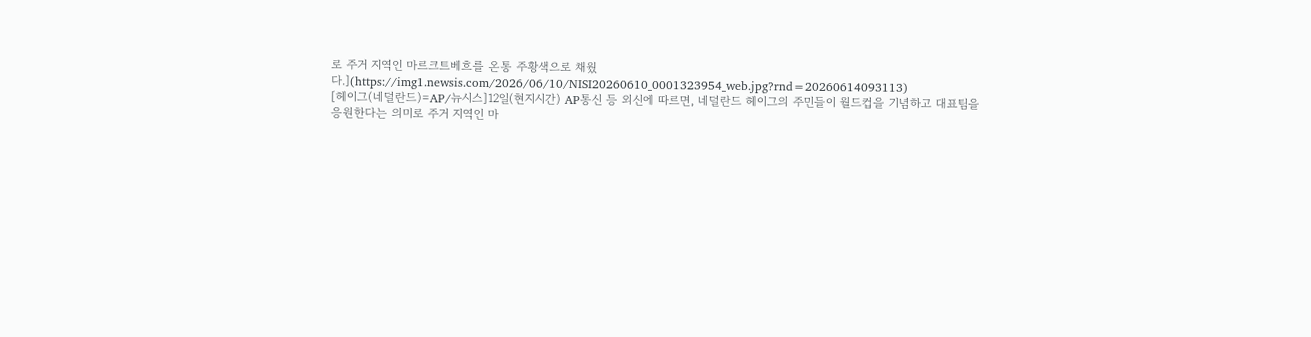로 주거 지역인 마르크트베흐를 온통 주황색으로 채웠다.](https://img1.newsis.com/2026/06/10/NISI20260610_0001323954_web.jpg?rnd=20260614093113)
[헤이그(네덜란드)=AP/뉴시스]12일(현지시간) AP통신 등 외신에 따르면, 네덜란드 헤이그의 주민들이 월드컵을 기념하고 대표팀을 응원한다는 의미로 주거 지역인 마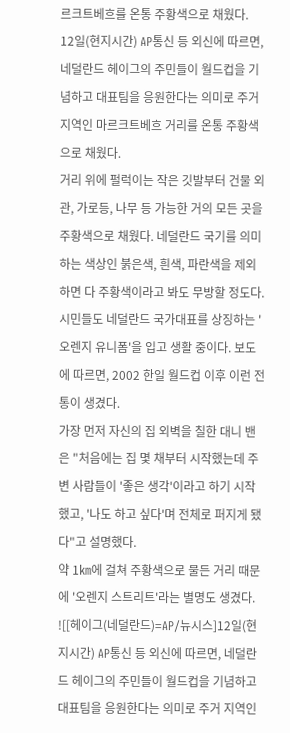르크트베흐를 온통 주황색으로 채웠다.
12일(현지시간) AP통신 등 외신에 따르면, 네덜란드 헤이그의 주민들이 월드컵을 기념하고 대표팀을 응원한다는 의미로 주거 지역인 마르크트베흐 거리를 온통 주황색으로 채웠다.
거리 위에 펄럭이는 작은 깃발부터 건물 외관, 가로등, 나무 등 가능한 거의 모든 곳을 주황색으로 채웠다. 네덜란드 국기를 의미하는 색상인 붉은색, 흰색, 파란색을 제외하면 다 주황색이라고 봐도 무방할 정도다.
시민들도 네덜란드 국가대표를 상징하는 '오렌지 유니폼'을 입고 생활 중이다. 보도에 따르면, 2002 한일 월드컵 이후 이런 전통이 생겼다.
가장 먼저 자신의 집 외벽을 칠한 대니 밴은 "처음에는 집 몇 채부터 시작했는데 주변 사람들이 '좋은 생각'이라고 하기 시작했고, '나도 하고 싶다'며 전체로 퍼지게 됐다"고 설명했다.
약 1㎞에 걸쳐 주황색으로 물든 거리 때문에 '오렌지 스트리트'라는 별명도 생겼다.
![[헤이그(네덜란드)=AP/뉴시스]12일(현지시간) AP통신 등 외신에 따르면, 네덜란드 헤이그의 주민들이 월드컵을 기념하고 대표팀을 응원한다는 의미로 주거 지역인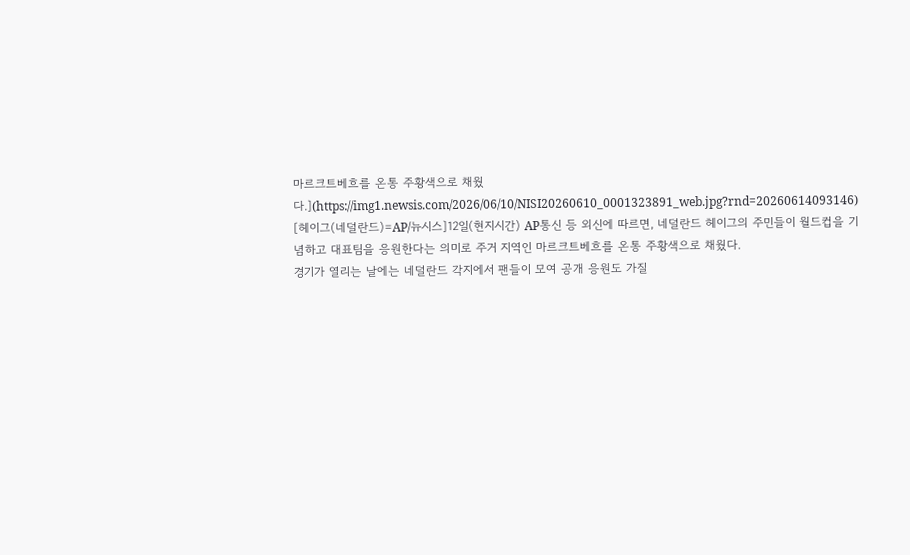마르크트베흐를 온통 주황색으로 채웠다.](https://img1.newsis.com/2026/06/10/NISI20260610_0001323891_web.jpg?rnd=20260614093146)
[헤이그(네덜란드)=AP/뉴시스]12일(현지시간) AP통신 등 외신에 따르면, 네덜란드 헤이그의 주민들이 월드컵을 기념하고 대표팀을 응원한다는 의미로 주거 지역인 마르크트베흐를 온통 주황색으로 채웠다.
경기가 열리는 날에는 네덜란드 각지에서 팬들이 모여 공개 응원도 가질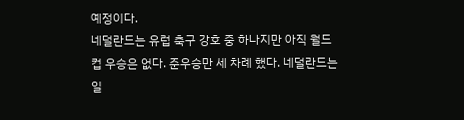예정이다.
네덜란드는 유럽 축구 강호 중 하나지만 아직 월드컵 우승은 없다. 준우승만 세 차례 했다. 네덜란드는 일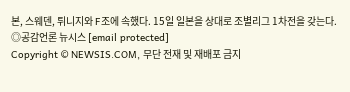본, 스웨덴, 튀니지와 F조에 속했다. 15일 일본을 상대로 조별리그 1차전을 갖는다.
◎공감언론 뉴시스 [email protected]
Copyright © NEWSIS.COM, 무단 전재 및 재배포 금지